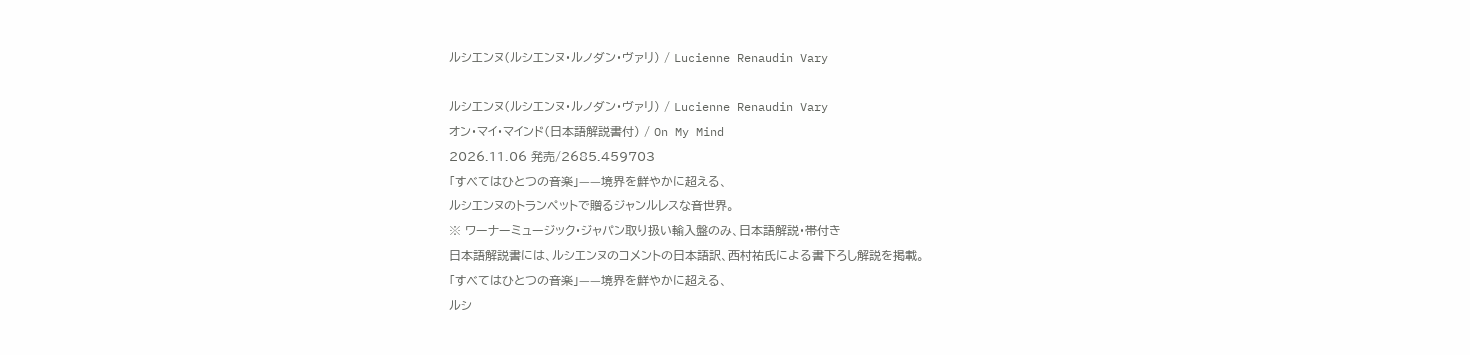ルシエンヌ(ルシエンヌ・ルノダン・ヴァリ) / Lucienne Renaudin Vary

ルシエンヌ(ルシエンヌ・ルノダン・ヴァリ) / Lucienne Renaudin Vary
オン・マイ・マインド(日本語解説書付) / On My Mind
2026.11.06 発売/2685.459703
「すべてはひとつの音楽」——境界を鮮やかに超える、
ルシエンヌのトランペットで贈るジャンルレスな音世界。
※ ワーナーミュージック・ジャパン取り扱い輸入盤のみ、日本語解説・帯付き
日本語解説書には、ルシエンヌのコメントの日本語訳、西村祐氏による書下ろし解説を掲載。
「すべてはひとつの音楽」——境界を鮮やかに超える、
ルシ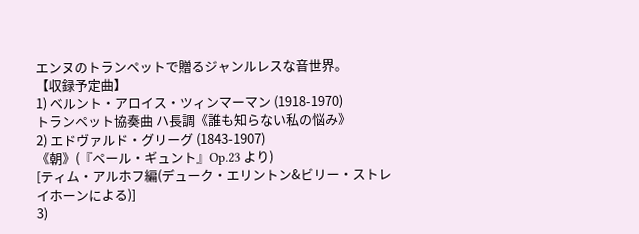エンヌのトランペットで贈るジャンルレスな音世界。
【収録予定曲】
1) ベルント・アロイス・ツィンマーマン (1918-1970)
トランペット協奏曲 ハ長調《誰も知らない私の悩み》
2) エドヴァルド・グリーグ (1843-1907)
《朝》(『ペール・ギュント』Op.23 より)
[ティム・アルホフ編(デューク・エリントン&ビリー・ストレイホーンによる)]
3)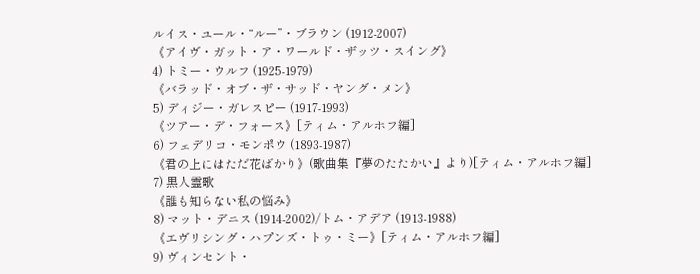ルイス・ユール・“ルー”・ブラウン (1912-2007)
《アイヴ・ガット・ア・ワールド・ザッツ・スイング》
4) トミー・ウルフ (1925-1979)
《バラッド・オブ・ザ・サッド・ヤング・メン》
5) ディジー・ガレスピー (1917-1993)
《ツアー・デ・フォース》[ティム・アルホフ編]
6) フェデリコ・モンポウ (1893-1987)
《君の上にはただ花ばかり》(歌曲集『夢のたたかい』より)[ティム・アルホフ編]
7) 黒人霊歌
《誰も知らない私の悩み》
8) マット・デニス (1914-2002)/トム・アデア (1913-1988)
《エヴリシング・ハプンズ・トゥ・ミー》[ティム・アルホフ編]
9) ヴィンセント・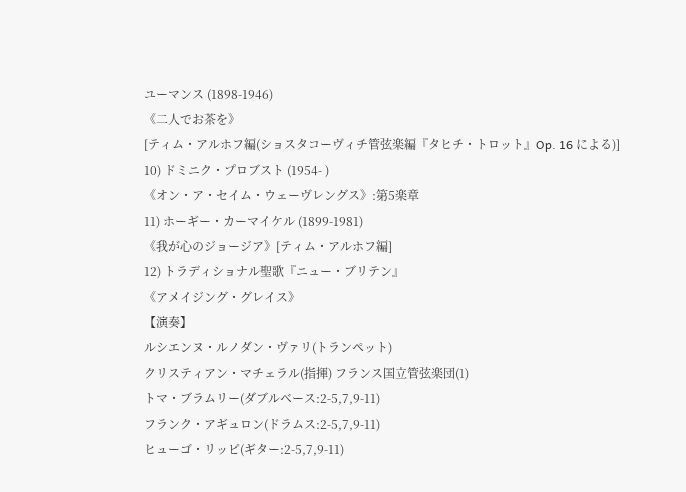ユーマンス (1898-1946)
《二人でお茶を》
[ティム・アルホフ編(ショスタコーヴィチ管弦楽編『タヒチ・トロット』Op. 16 による)]
10) ドミニク・プロブスト (1954- )
《オン・ア・セイム・ウェーヴレングス》:第5楽章
11) ホーギー・カーマイケル (1899-1981)
《我が心のジョージア》[ティム・アルホフ編]
12) トラディショナル聖歌『ニュー・ブリテン』
《アメイジング・グレイス》
【演奏】
ルシエンヌ・ルノダン・ヴァリ(トランペット)
クリスティアン・マチェラル(指揮) フランス国立管弦楽団(1)
トマ・ブラムリー(ダブルベース:2-5,7,9-11)
フランク・アギュロン(ドラムス:2-5,7,9-11)
ヒューゴ・リッピ(ギター:2-5,7,9-11)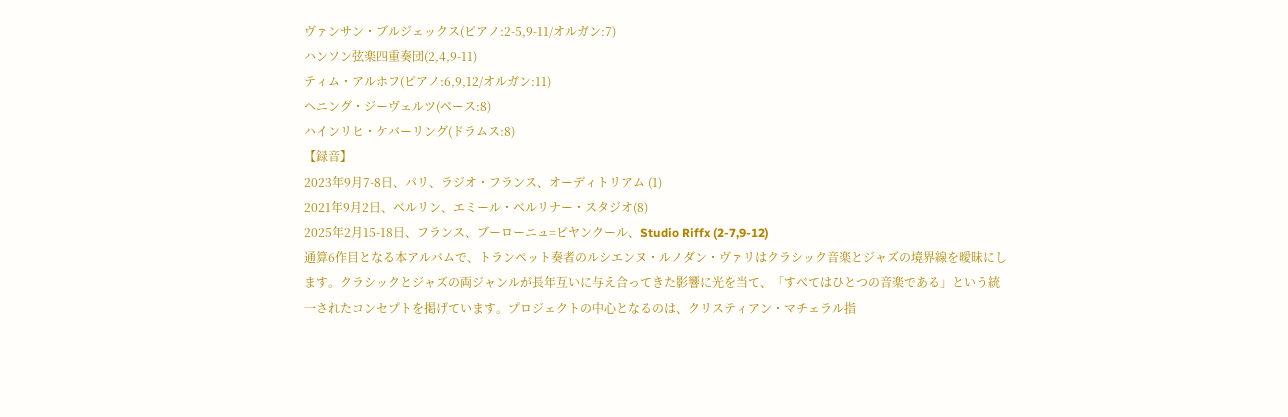ヴァンサン・ブルジェックス(ピアノ:2-5,9-11/オルガン:7)
ハンソン弦楽四重奏団(2,4,9-11)
ティム・アルホフ(ピアノ:6,9,12/オルガン:11)
ヘニング・ジーヴェルツ(ベース:8)
ハインリヒ・ケバーリング(ドラムス:8)
【録音】
2023年9月7-8日、パリ、ラジオ・フランス、オーディトリアム (1)
2021年9月2日、ベルリン、エミール・ベルリナー・スタジオ(8)
2025年2月15-18日、フランス、ブーローニュ=ビヤンクール、Studio Riffx (2-7,9-12)
通算6作目となる本アルバムで、トランペット奏者のルシエンヌ・ルノダン・ヴァリはクラシック音楽とジャズの境界線を曖昧にします。クラシックとジャズの両ジャンルが長年互いに与え合ってきた影響に光を当て、「すべてはひとつの音楽である」という統一されたコンセプトを掲げています。プロジェクトの中心となるのは、クリスティアン・マチェラル指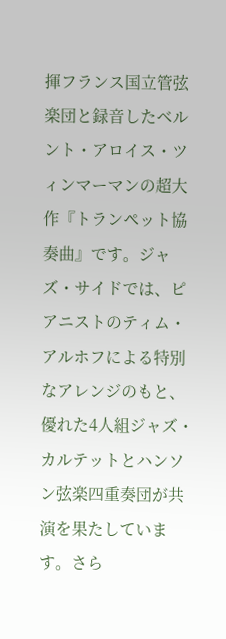揮フランス国立管弦楽団と録音したベルント・アロイス・ツィンマーマンの超大作『トランペット協奏曲』です。ジャズ・サイドでは、ピアニストのティム・アルホフによる特別なアレンジのもと、優れた4人組ジャズ・カルテットとハンソン弦楽四重奏団が共演を果たしています。さら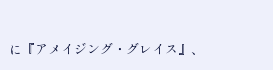に『アメイジング・グレイス』、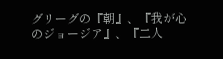グリーグの『朝』、『我が心のジョージア』、『二人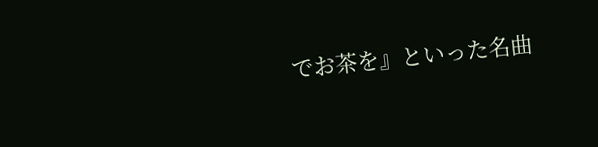でお茶を』といった名曲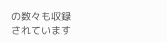の数々も収録されています